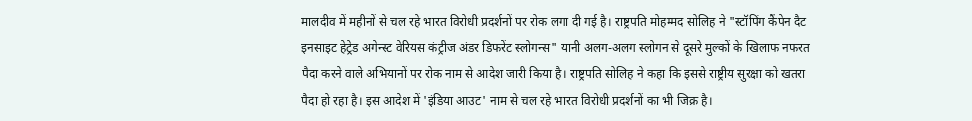मालदीव में महीनों से चल रहे भारत विरोधी प्रदर्शनों पर रोक लगा दी गई है। राष्ट्रपति मोहम्मद सोलिह ने "स्टॉपिंग कैंपेन दैट इनसाइट हेट्रेड अगेन्स्ट वेरियस कंट्रीज अंडर डिफरेंट स्लोगन्स" यानी अलग-अलग स्लोगन से दूसरे मुल्कों के खिलाफ नफरत पैदा करने वाले अभियानों पर रोक नाम से आदेश जारी किया है। राष्ट्रपति सोलिह ने कहा कि इससे राष्ट्रीय सुरक्षा को खतरा पैदा हो रहा है। इस आदेश में 'इंडिया आउट' नाम से चल रहे भारत विरोधी प्रदर्शनों का भी जिक्र है।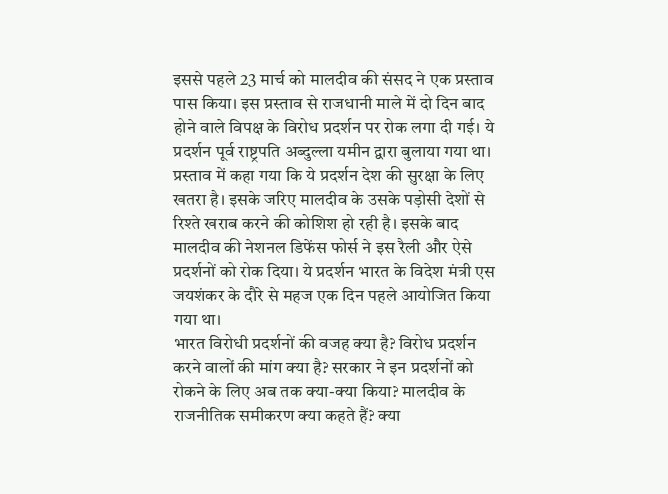इससे पहले 23 मार्च को मालदीव की संसद ने एक प्रस्ताव पास किया। इस प्रस्ताव से राजधानी माले में दो दिन बाद होने वाले विपक्ष के विरोध प्रदर्शन पर रोक लगा दी गई। ये प्रदर्शन पूर्व राष्ट्रपति अब्दुल्ला यमीन द्वारा बुलाया गया था। प्रस्ताव में कहा गया कि ये प्रदर्शन देश की सुरक्षा के लिए खतरा है। इसके जरिए मालदीव के उसके पड़ोसी देशों से रिश्ते खराब करने की कोशिश हो रही है। इसके बाद मालदीव की नेशनल डिफेंस फोर्स ने इस रैली और ऐसे प्रदर्शनों को रोक दिया। ये प्रदर्शन भारत के विदेश मंत्री एस जयशंकर के दौरे से महज एक दिन पहले आयोजित किया गया था।
भारत विरोधी प्रदर्शनों की वजह क्या है? विरोध प्रदर्शन करने वालों की मांग क्या है? सरकार ने इन प्रदर्शनों को रोकने के लिए अब तक क्या-क्या किया? मालदीव के राजनीतिक समीकरण क्या कहते हैं? क्या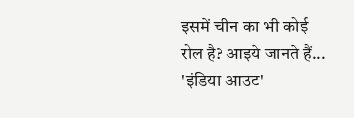इसमें चीन का भी कोई रोल है? आइये जानते हैं...
'इंडिया आउट'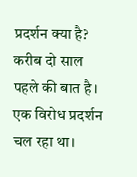प्रदर्शन क्या है?
करीब दो साल पहले की बात है। एक विरोध प्रदर्शन चल रहा था।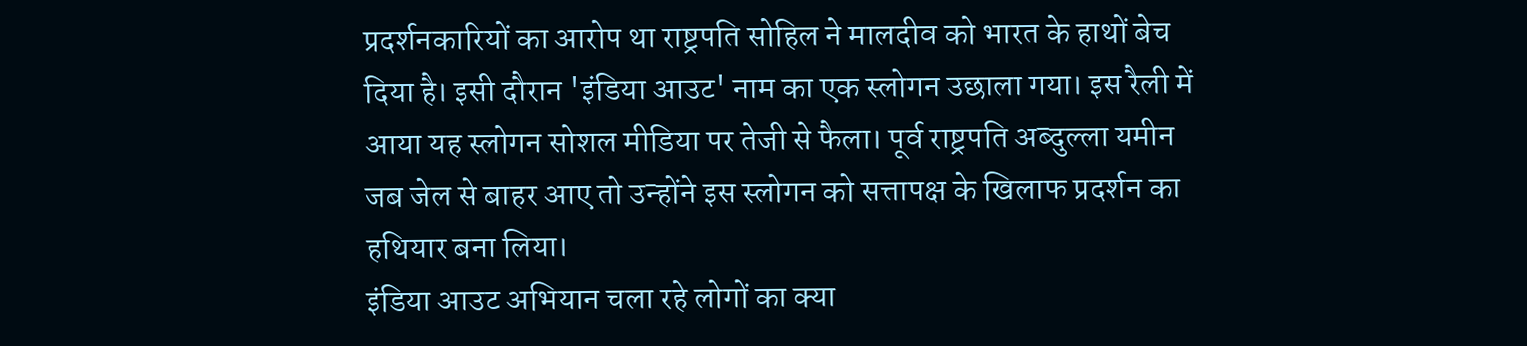प्रदर्शनकारियों का आरोप था राष्ट्रपति सोहिल ने मालदीव को भारत के हाथों बेच दिया है। इसी दौरान 'इंडिया आउट' नाम का एक स्लोगन उछाला गया। इस रैली में आया यह स्लोगन सोशल मीडिया पर तेजी से फैला। पूर्व राष्ट्रपति अब्दुल्ला यमीन जब जेल से बाहर आए तो उन्होंने इस स्लोगन को सत्तापक्ष के खिलाफ प्रदर्शन का हथियार बना लिया।
इंडिया आउट अभियान चला रहे लोगों का क्या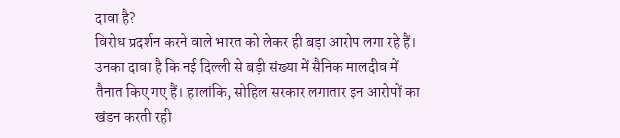दावा है?
विरोध प्रदर्शन करने वाले भारत को लेकर ही बड़ा आरोप लगा रहे हैं। उनका दावा है कि नई दिल्ली से बड़ी संख्या में सैनिक मालदीव में तैनात किए गए हैं। हालांकि, सोहिल सरकार लगातार इन आरोपों का खंडन करती रही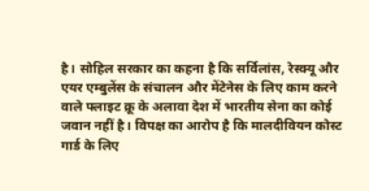है। सोहिल सरकार का कहना है कि सर्विलांस, रेस्क्यू और एयर एम्बुलेंस के संचालन और मेंटेनेस के लिए काम करने वाले फ्लाइट क्रू के अलावा देश में भारतीय सेना का कोई जवान नहीं है। विपक्ष का आरोप है कि मालदीवियन कोस्ट गार्ड के लिए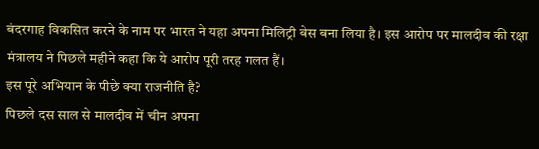बंदरगाह विकसित करने के नाम पर भारत ने यहा अपना मिलिट्री बेस बना लिया है। इस आरोप पर मालदीव की रक्षा मंत्रालय ने पिछले महीने कहा कि ये आरोप पूरी तरह गलत हैं।
इस पूरे अभियान के पीछे क्या राजनीति है?
पिछले दस साल से मालदीव में चीन अपना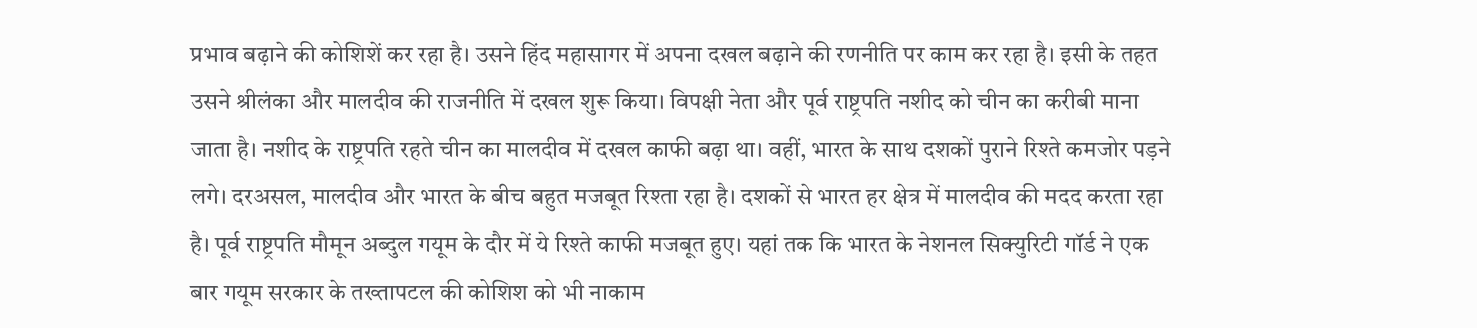प्रभाव बढ़ाने की कोशिशें कर रहा है। उसने हिंद महासागर में अपना दखल बढ़ाने की रणनीति पर काम कर रहा है। इसी के तहत उसने श्रीलंका और मालदीव की राजनीति में दखल शुरू किया। विपक्षी नेता और पूर्व राष्ट्रपति नशीद को चीन का करीबी माना जाता है। नशीद के राष्ट्रपति रहते चीन का मालदीव में दखल काफी बढ़ा था। वहीं, भारत के साथ दशकों पुराने रिश्ते कमजोर पड़ने लगे। दरअसल, मालदीव और भारत के बीच बहुत मजबूत रिश्ता रहा है। दशकों से भारत हर क्षेत्र में मालदीव की मदद करता रहा है। पूर्व राष्ट्रपति मौमून अब्दुल गयूम के दौर में ये रिश्ते काफी मजबूत हुए। यहां तक कि भारत के नेशनल सिक्युरिटी गॉर्ड ने एक बार गयूम सरकार के तख्तापटल की कोशिश को भी नाकाम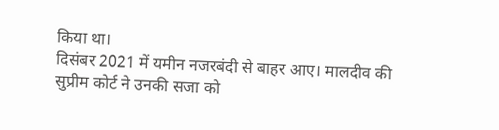किया था।
दिसंबर 2021 में यमीन नजरबंदी से बाहर आए। मालदीव की सुप्रीम कोर्ट ने उनकी सजा को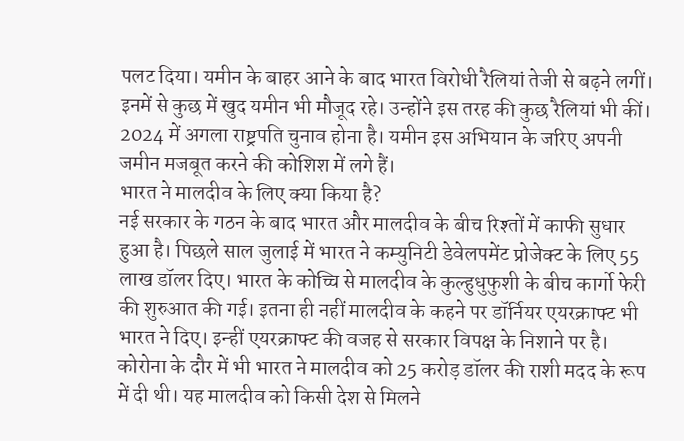पलट दिया। यमीन के बाहर आने के बाद भारत विरोधी रैलियां तेजी से बढ़ने लगीं। इनमें से कुछ में खुद यमीन भी मौजूद रहे। उन्होंने इस तरह की कुछ रैलियां भी कीं। 2024 में अगला राष्ट्रपति चुनाव होना है। यमीन इस अभियान के जरिए अपनी जमीन मजबूत करने की कोशिश में लगे हैं।
भारत ने मालदीव के लिए क्या किया है?
नई सरकार के गठन के बाद भारत और मालदीव के बीच रिश्तों में काफी सुधार हुआ है। पिछले साल जुलाई में भारत ने कम्युनिटी डेवेलपमेंट प्रोजेक्ट के लिए 55 लाख डॉलर दिए। भारत के कोच्चि से मालदीव के कुल्हुधुफुशी के बीच कार्गो फेरी की शुरुआत की गई। इतना ही नहीं मालदीव के कहने पर डॉर्नियर एयरक्राफ्ट भी भारत ने दिए। इन्हीं एयरक्राफ्ट की वजह से सरकार विपक्ष के निशाने पर है।
कोरोना के दौर में भी भारत ने मालदीव को 25 करोड़ डॉलर की राशी मदद के रूप में दी थी। यह मालदीव को किसी देश से मिलने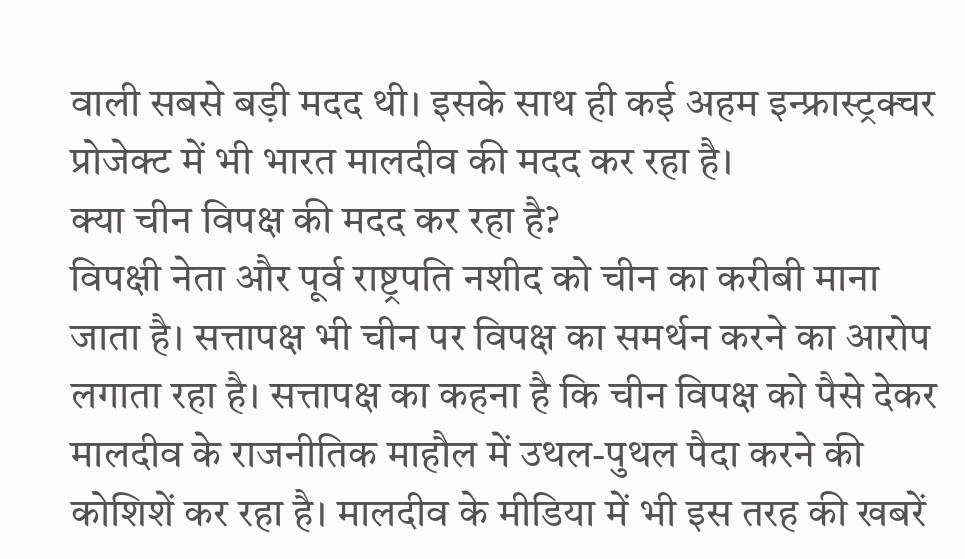वाली सबसे बड़ी मदद थी। इसके साथ ही कई अहम इन्फ्रास्ट्रक्चर प्रोजेक्ट में भी भारत मालदीव की मदद कर रहा है।
क्या चीन विपक्ष की मदद कर रहा है?
विपक्षी नेता और पूर्व राष्ट्रपति नशीद को चीन का करीबी माना जाता है। सत्तापक्ष भी चीन पर विपक्ष का समर्थन करने का आरोप लगाता रहा है। सत्तापक्ष का कहना है कि चीन विपक्ष को पैसे देकर मालदीव के राजनीतिक माहौल में उथल-पुथल पैदा करने की कोशिशें कर रहा है। मालदीव के मीडिया में भी इस तरह की खबरें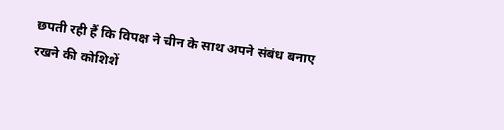छपती रही हैं कि विपक्ष ने चीन के साथ अपने संबंध बनाए रखने की कोशिशें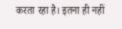करता रहा है। इतना ही नहीं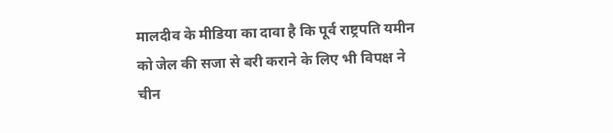मालदीव के मीडिया का दावा है कि पूर्व राष्ट्रपति यमीन को जेल की सजा से बरी कराने के लिए भी विपक्ष ने चीन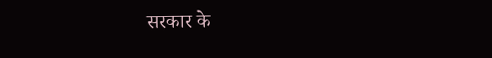सरकार के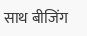साथ बीजिंग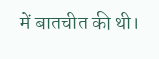में बातचीत की थी।